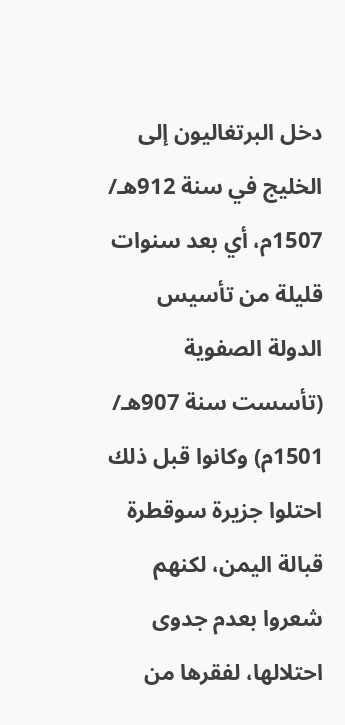دخل البرتغاليون إلى الخليج في سنة 912هـ/ 1507م، أي بعد سنوات قليلة من تأسيس الدولة الصفوية (تأسست سنة 907هـ/ 1501م) وكانوا قبل ذلك احتلوا جزيرة سوقطرة قبالة اليمن، لكنهم شعروا بعدم جدوى احتلالها، لفقرها من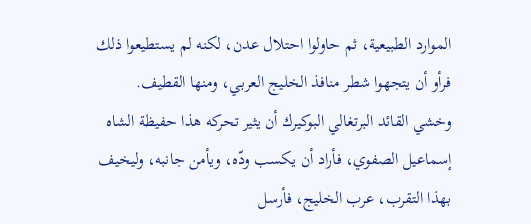الموارد الطبيعية، ثم حاولوا احتلال عدن، لكنه لم يستطيعوا ذلك فرأو أن يتجهوا شطر منافذ الخليج العربي، ومنها القطيف.
وخشي القائد البرتغالي البوكيرك أن يثير تحركه هذا حفيظة الشاه إسماعيل الصفوي، فأراد أن يكسب ودّه، ويأمن جانبه، وليخيف بهذا التقرب، عرب الخليج، فأرسل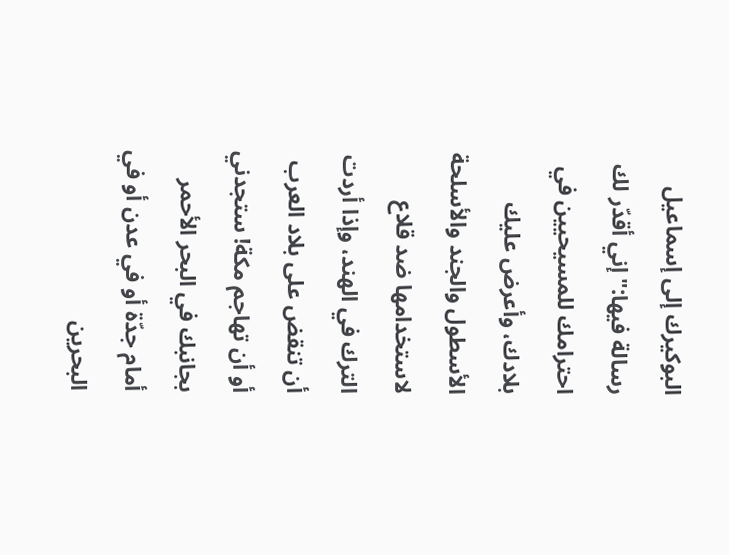البوكيرك إلى إسماعيل رسالة فيها:"إني أقدّر لك احترامك للمسيحيين في بلادك، وأعرض عليك الأسطول والجند والأسلحة لاستخدامها ضد قلاع الترك في الهند، وإذا أردت أن تنقض على بلاد العرب أو أن تهاجم مكة! ستجدني بجانبك في البحر الأحمر أمام جدّة أو في عدن أو في البحرين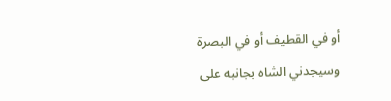أو في القطيف أو في البصرة وسيجدني الشاه بجانبه على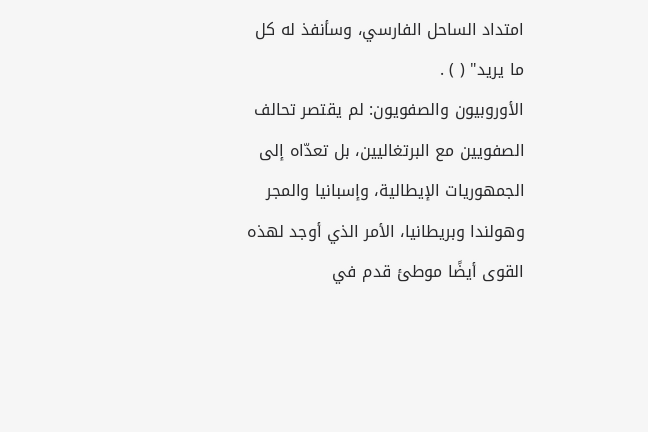امتداد الساحل الفارسي، وسأنفذ له كل ما يريد" ( ) .
الأوروبيون والصفويون: لم يقتصر تحالف الصفويين مع البرتغاليين، بل تعدّاه إلى الجمهوريات الإيطالية، وإسبانيا والمجر وهولندا وبريطانيا، الأمر الذي أوجد لهذه القوى أيضًا موطئ قدم في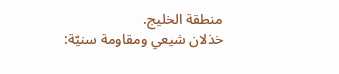منطقة الخليج.
خذلان شيعي ومقاومة سنيّة: